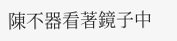陳不器看著鏡子中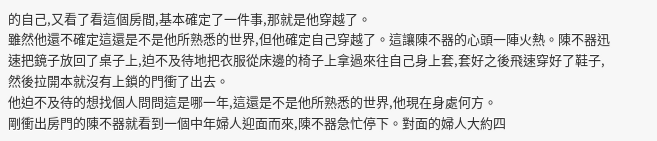的自己,又看了看這個房間,基本確定了一件事,那就是他穿越了。
雖然他還不確定這還是不是他所熟悉的世界,但他確定自己穿越了。這讓陳不器的心頭一陣火熱。陳不器迅速把鏡子放回了桌子上,迫不及待地把衣服從床邊的椅子上拿過來往自己身上套,套好之後飛速穿好了鞋子,然後拉開本就沒有上鎖的門衝了出去。
他迫不及待的想找個人問問這是哪一年,這還是不是他所熟悉的世界,他現在身處何方。
剛衝出房門的陳不器就看到一個中年婦人迎面而來,陳不器急忙停下。對面的婦人大約四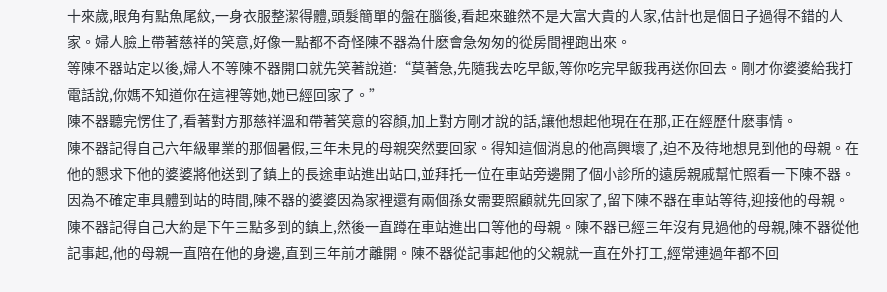十來歲,眼角有點魚尾紋,一身衣服整潔得體,頭髮簡單的盤在腦後,看起來雖然不是大富大貴的人家,估計也是個日子過得不錯的人家。婦人臉上帶著慈祥的笑意,好像一點都不奇怪陳不器為什麽會急匆匆的從房間裡跑出來。
等陳不器站定以後,婦人不等陳不器開口就先笑著說道:“莫著急,先隨我去吃早飯,等你吃完早飯我再送你回去。剛才你婆婆給我打電話說,你媽不知道你在這裡等她,她已經回家了。”
陳不器聽完愣住了,看著對方那慈祥溫和帶著笑意的容顏,加上對方剛才說的話,讓他想起他現在在那,正在經歷什麽事情。
陳不器記得自己六年級畢業的那個暑假,三年未見的母親突然要回家。得知這個消息的他高興壞了,迫不及待地想見到他的母親。在他的懇求下他的婆婆將他送到了鎮上的長途車站進出站口,並拜托一位在車站旁邊開了個小診所的遠房親戚幫忙照看一下陳不器。因為不確定車具體到站的時間,陳不器的婆婆因為家裡還有兩個孫女需要照顧就先回家了,留下陳不器在車站等待,迎接他的母親。
陳不器記得自己大約是下午三點多到的鎮上,然後一直蹲在車站進出口等他的母親。陳不器已經三年沒有見過他的母親,陳不器從他記事起,他的母親一直陪在他的身邊,直到三年前才離開。陳不器從記事起他的父親就一直在外打工,經常連過年都不回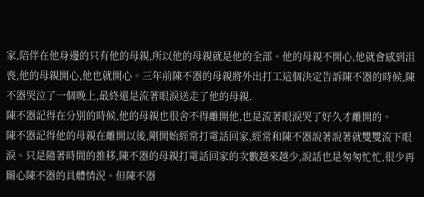家,陪伴在他身邊的只有他的母親,所以他的母親就是他的全部。他的母親不開心,他就會感到沮喪,他的母親開心,他也就開心。三年前陳不器的母親將外出打工這個決定告訴陳不器的時候,陳不器哭泣了一個晚上,最終還是流著眼淚送走了他的母親.
陳不器記得在分別的時候,他的母親也很舍不得離開他,也是流著眼淚哭了好久才離開的。
陳不器記得他的母親在離開以後,剛開始經常打電話回家,經常和陳不器說著說著就雙雙流下眼淚。只是隨著時間的推移,陳不器的母親打電話回家的次數越來越少,說話也是匆匆忙忙,很少再關心陳不器的具體情況。但陳不器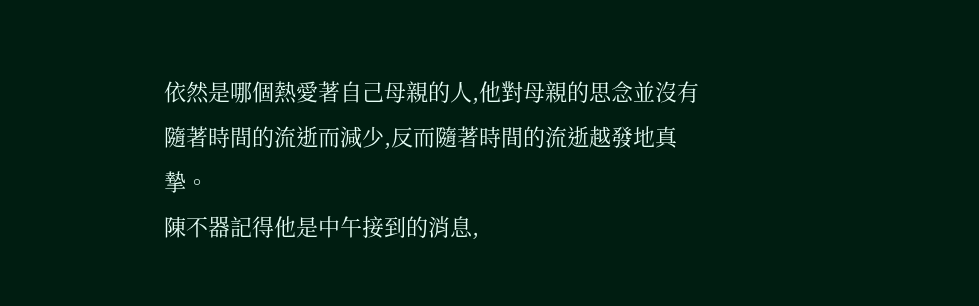依然是哪個熱愛著自己母親的人,他對母親的思念並沒有隨著時間的流逝而減少,反而隨著時間的流逝越發地真摯。
陳不器記得他是中午接到的消息,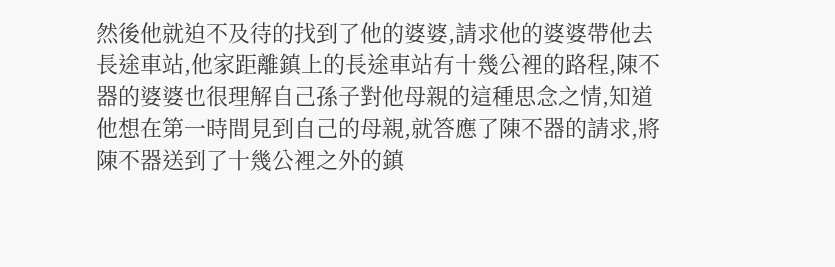然後他就迫不及待的找到了他的婆婆,請求他的婆婆帶他去長途車站,他家距離鎮上的長途車站有十幾公裡的路程,陳不器的婆婆也很理解自己孫子對他母親的這種思念之情,知道他想在第一時間見到自己的母親,就答應了陳不器的請求,將陳不器送到了十幾公裡之外的鎮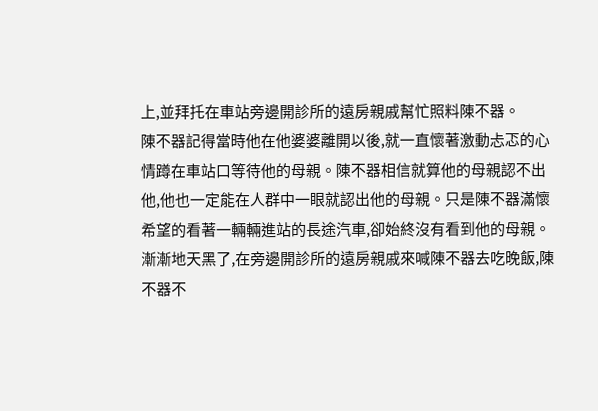上,並拜托在車站旁邊開診所的遠房親戚幫忙照料陳不器。
陳不器記得當時他在他婆婆離開以後,就一直懷著激動忐忑的心情蹲在車站口等待他的母親。陳不器相信就算他的母親認不出他,他也一定能在人群中一眼就認出他的母親。只是陳不器滿懷希望的看著一輛輛進站的長途汽車,卻始終沒有看到他的母親。漸漸地天黑了,在旁邊開診所的遠房親戚來喊陳不器去吃晚飯,陳不器不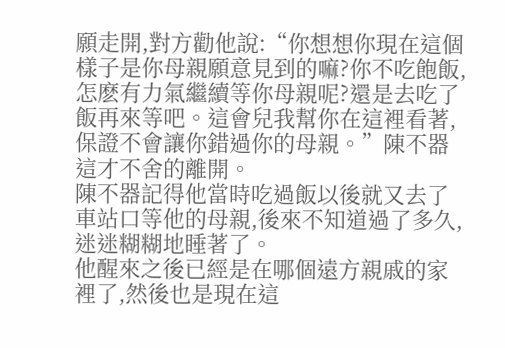願走開,對方勸他說:“你想想你現在這個樣子是你母親願意見到的嘛?你不吃飽飯,怎麽有力氣繼續等你母親呢?還是去吃了飯再來等吧。這會兒我幫你在這裡看著,保證不會讓你錯過你的母親。”陳不器這才不舍的離開。
陳不器記得他當時吃過飯以後就又去了車站口等他的母親,後來不知道過了多久,迷迷糊糊地睡著了。
他醒來之後已經是在哪個遠方親戚的家裡了,然後也是現在這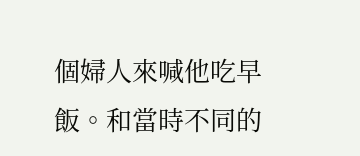個婦人來喊他吃早飯。和當時不同的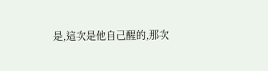是,這次是他自己醒的,那次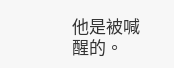他是被喊醒的。